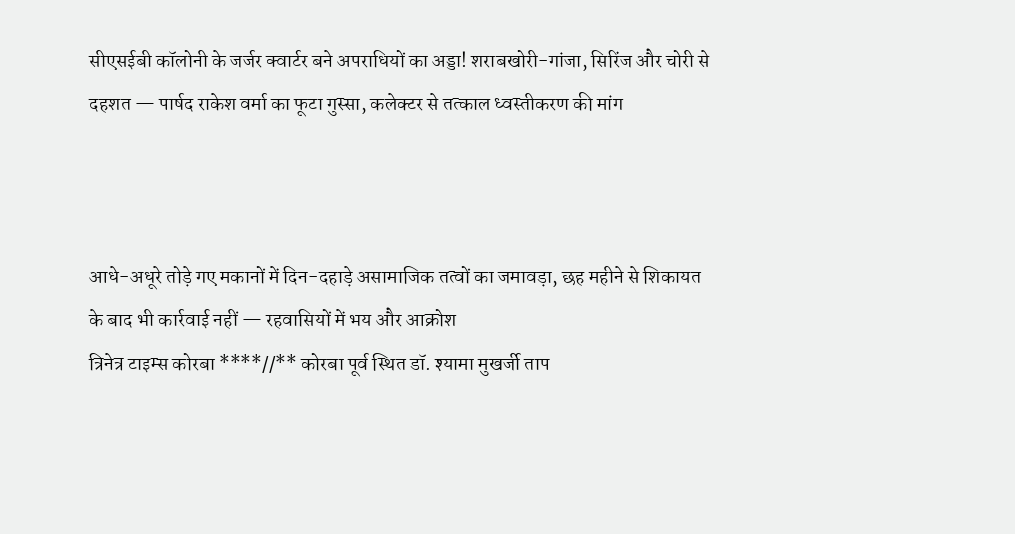सीएसईबी कॉलोनी के जर्जर क्वार्टर बने अपराधियों का अड्डा! शराबखोरी-गांजा, सिरिंज और चोरी से दहशत — पार्षद राकेश वर्मा का फूटा गुस्सा, कलेक्टर से तत्काल ध्वस्तीकरण की मांग



आधे-अधूरे तोड़े गए मकानों में दिन-दहाड़े असामाजिक तत्वों का जमावड़ा, छह महीने से शिकायत के बाद भी कार्रवाई नहीं — रहवासियों में भय और आक्रोश
त्रिनेत्र टाइम्स कोरबा ****//** कोरबा पूर्व स्थित डॉ. श्यामा मुखर्जी ताप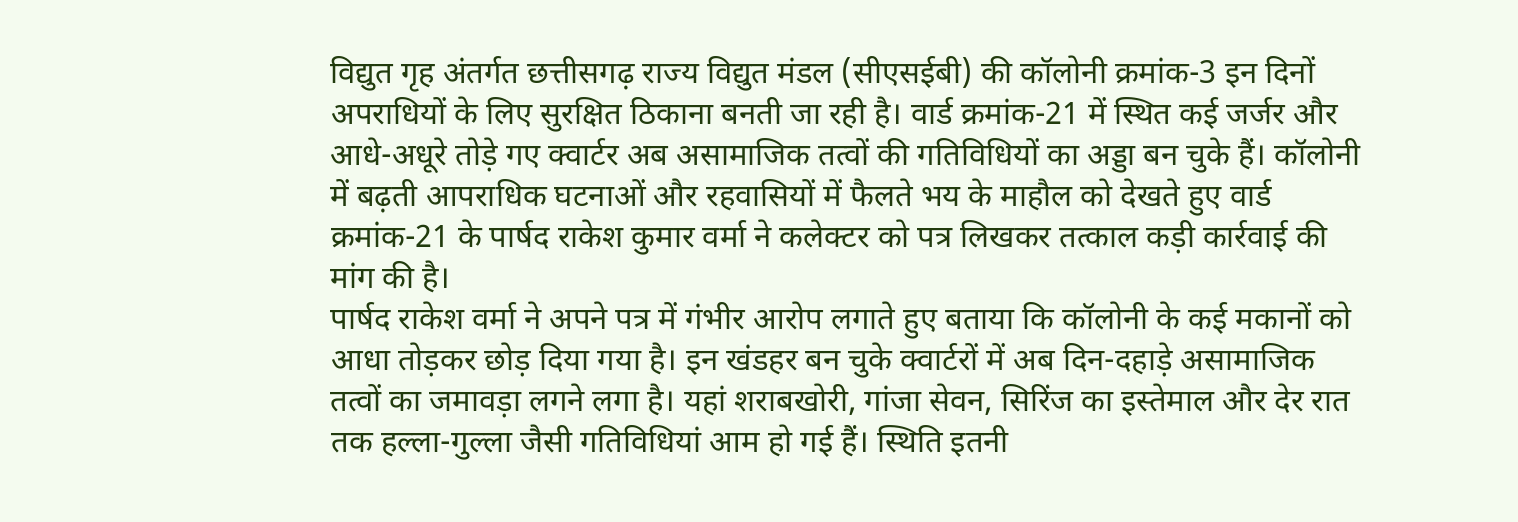विद्युत गृह अंतर्गत छत्तीसगढ़ राज्य विद्युत मंडल (सीएसईबी) की कॉलोनी क्रमांक-3 इन दिनों अपराधियों के लिए सुरक्षित ठिकाना बनती जा रही है। वार्ड क्रमांक-21 में स्थित कई जर्जर और आधे-अधूरे तोड़े गए क्वार्टर अब असामाजिक तत्वों की गतिविधियों का अड्डा बन चुके हैं। कॉलोनी में बढ़ती आपराधिक घटनाओं और रहवासियों में फैलते भय के माहौल को देखते हुए वार्ड क्रमांक-21 के पार्षद राकेश कुमार वर्मा ने कलेक्टर को पत्र लिखकर तत्काल कड़ी कार्रवाई की मांग की है।
पार्षद राकेश वर्मा ने अपने पत्र में गंभीर आरोप लगाते हुए बताया कि कॉलोनी के कई मकानों को आधा तोड़कर छोड़ दिया गया है। इन खंडहर बन चुके क्वार्टरों में अब दिन-दहाड़े असामाजिक तत्वों का जमावड़ा लगने लगा है। यहां शराबखोरी, गांजा सेवन, सिरिंज का इस्तेमाल और देर रात तक हल्ला-गुल्ला जैसी गतिविधियां आम हो गई हैं। स्थिति इतनी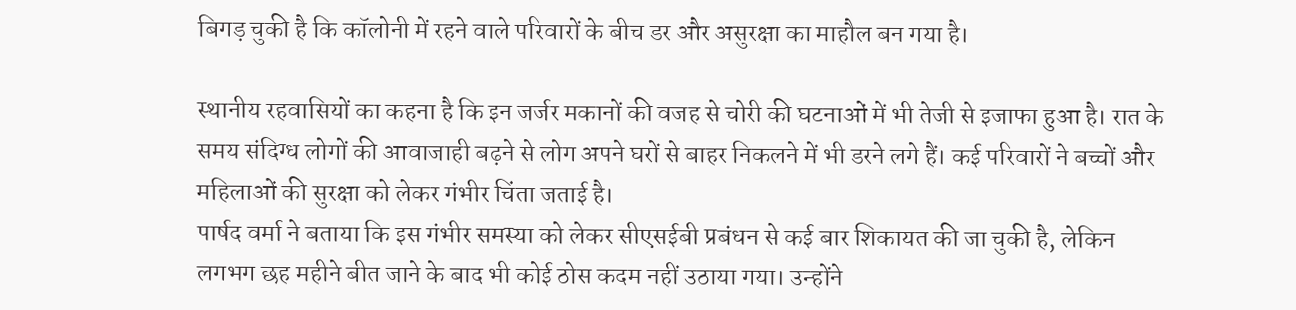बिगड़ चुकी है कि कॉलोनी में रहने वाले परिवारों के बीच डर और असुरक्षा का माहौल बन गया है।

स्थानीय रहवासियों का कहना है कि इन जर्जर मकानों की वजह से चोरी की घटनाओं में भी तेजी से इजाफा हुआ है। रात के समय संदिग्ध लोगों की आवाजाही बढ़ने से लोग अपने घरों से बाहर निकलने में भी डरने लगे हैं। कई परिवारों ने बच्चों और महिलाओं की सुरक्षा को लेकर गंभीर चिंता जताई है।
पार्षद वर्मा ने बताया कि इस गंभीर समस्या को लेकर सीएसईबी प्रबंधन से कई बार शिकायत की जा चुकी है, लेकिन लगभग छह महीने बीत जाने के बाद भी कोई ठोस कदम नहीं उठाया गया। उन्होंने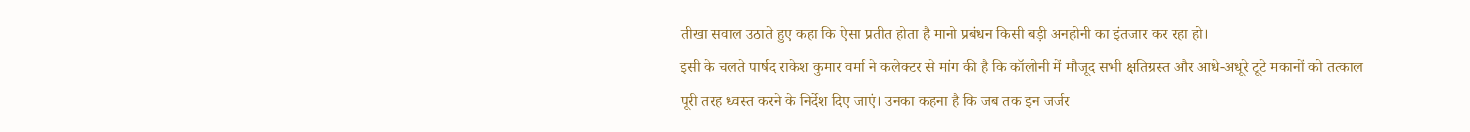तीखा सवाल उठाते हुए कहा कि ऐसा प्रतीत होता है मानो प्रबंधन किसी बड़ी अनहोनी का इंतजार कर रहा हो।
इसी के चलते पार्षद राकेश कुमार वर्मा ने कलेक्टर से मांग की है कि कॉलोनी में मौजूद सभी क्षतिग्रस्त और आधे-अधूरे टूटे मकानों को तत्काल पूरी तरह ध्वस्त करने के निर्देश दिए जाएं। उनका कहना है कि जब तक इन जर्जर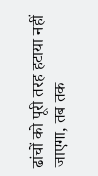ढांचों को पूरी तरह हटाया नहीं जाएगा, तब तक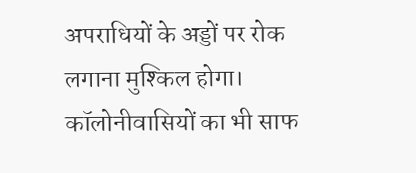अपराधियों के अड्डों पर रोक लगाना मुश्किल होगा।
कॉलोनीवासियों का भी साफ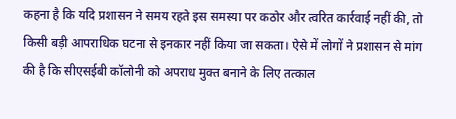कहना है कि यदि प्रशासन ने समय रहते इस समस्या पर कठोर और त्वरित कार्रवाई नहीं की, तो किसी बड़ी आपराधिक घटना से इनकार नहीं किया जा सकता। ऐसे में लोगों ने प्रशासन से मांग की है कि सीएसईबी कॉलोनी को अपराध मुक्त बनाने के लिए तत्काल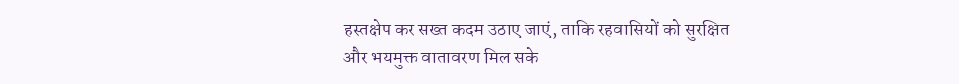हस्तक्षेप कर सख्त कदम उठाए जाएं, ताकि रहवासियों को सुरक्षित और भयमुक्त वातावरण मिल सके